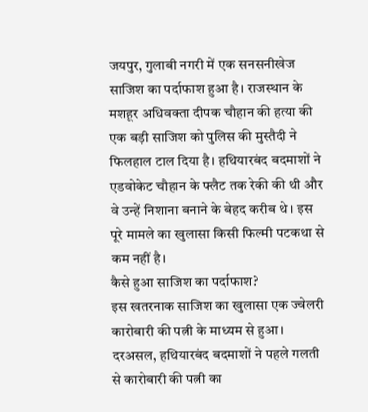जयपुर, गुलाबी नगरी में एक सनसनीखेज साजिश का पर्दाफाश हुआ है। राजस्थान के मशहूर अधिवक्ता दीपक चौहान की हत्या की एक बड़ी साजिश को पुलिस की मुस्तैदी ने फिलहाल टाल दिया है। हथियारबंद बदमाशों ने एडवोकेट चौहान के फ्लैट तक रेकी की थी और वे उन्हें निशाना बनाने के बेहद करीब थे। इस पूरे मामले का खुलासा किसी फिल्मी पटकथा से कम नहीं है।
कैसे हुआ साजिश का पर्दाफाश?
इस खतरनाक साजिश का खुलासा एक ज्वेलरी कारोबारी की पत्नी के माध्यम से हुआ। दरअसल, हथियारबंद बदमाशों ने पहले गलती से कारोबारी की पत्नी का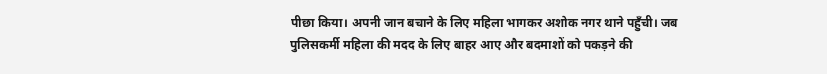पीछा किया। अपनी जान बचाने के लिए महिला भागकर अशोक नगर थाने पहुँची। जब पुलिसकर्मी महिला की मदद के लिए बाहर आए और बदमाशों को पकड़ने की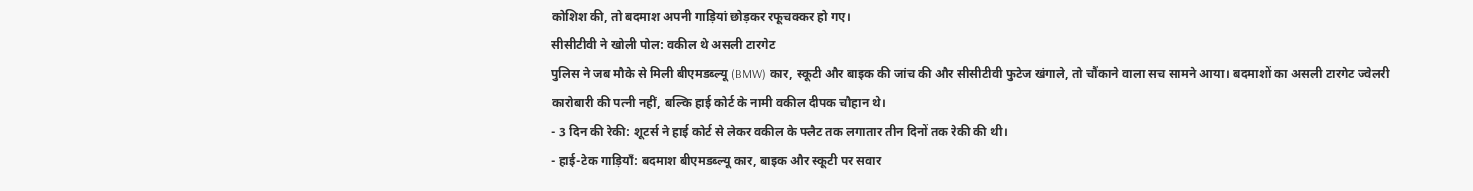कोशिश की, तो बदमाश अपनी गाड़ियां छोड़कर रफूचक्कर हो गए।
सीसीटीवी ने खोली पोल: वकील थे असली टारगेट
पुलिस ने जब मौके से मिली बीएमडब्ल्यू (BMW) कार, स्कूटी और बाइक की जांच की और सीसीटीवी फुटेज खंगाले, तो चौंकाने वाला सच सामने आया। बदमाशों का असली टारगेट ज्वेलरी कारोबारी की पत्नी नहीं, बल्कि हाई कोर्ट के नामी वकील दीपक चौहान थे।
- 3 दिन की रेकी: शूटर्स ने हाई कोर्ट से लेकर वकील के फ्लैट तक लगातार तीन दिनों तक रेकी की थी।
- हाई-टेक गाड़ियाँ: बदमाश बीएमडब्ल्यू कार, बाइक और स्कूटी पर सवार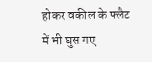होकर वकील के फ्लैट में भी घुस गए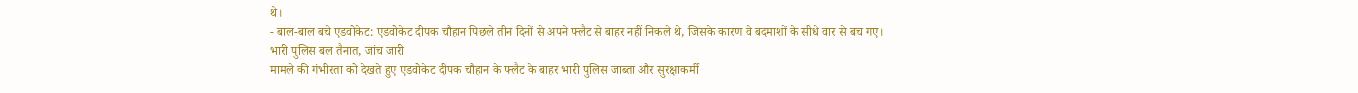थे।
- बाल-बाल बचे एडवोकेट: एडवोकेट दीपक चौहान पिछले तीन दिनों से अपने फ्लैट से बाहर नहीं निकले थे, जिसके कारण वे बदमाशों के सीधे वार से बच गए।
भारी पुलिस बल तैनात, जांच जारी
मामले की गंभीरता को देखते हुए एडवोकेट दीपक चौहान के फ्लैट के बाहर भारी पुलिस जाब्ता और सुरक्षाकर्मी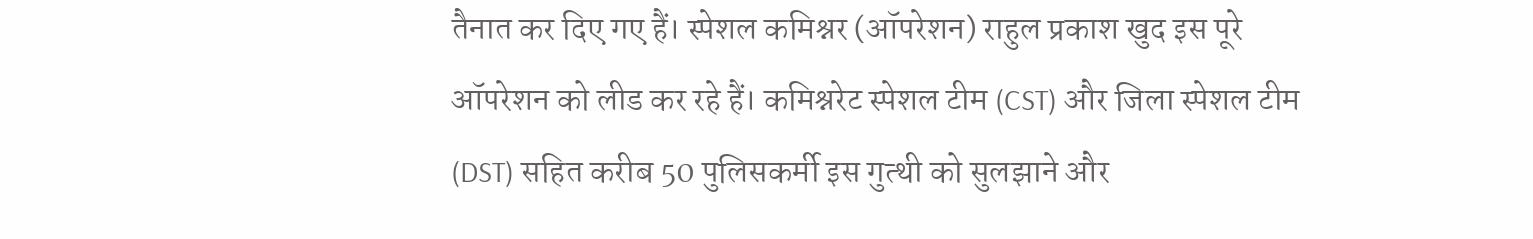तैनात कर दिए गए हैं। स्पेशल कमिश्नर (ऑपरेशन) राहुल प्रकाश खुद इस पूरे ऑपरेशन को लीड कर रहे हैं। कमिश्नरेट स्पेशल टीम (CST) और जिला स्पेशल टीम (DST) सहित करीब 50 पुलिसकर्मी इस गुत्थी को सुलझाने और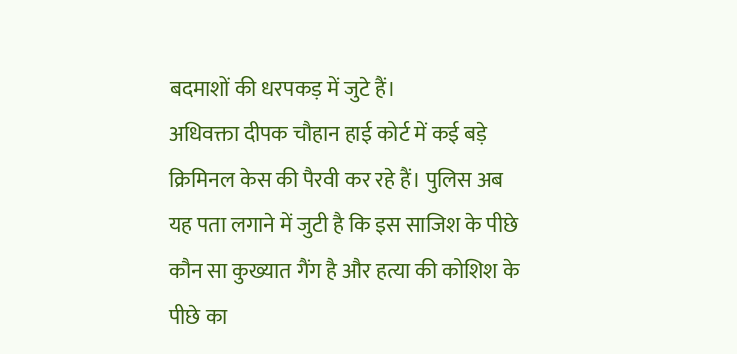बदमाशों की धरपकड़ में जुटे हैं।
अधिवक्ता दीपक चौहान हाई कोर्ट में कई बड़े क्रिमिनल केस की पैरवी कर रहे हैं। पुलिस अब यह पता लगाने में जुटी है कि इस साजिश के पीछे कौन सा कुख्यात गैंग है और हत्या की कोशिश के पीछे का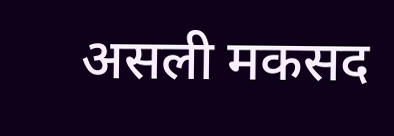असली मकसद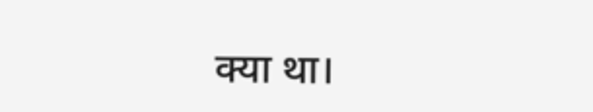क्या था।